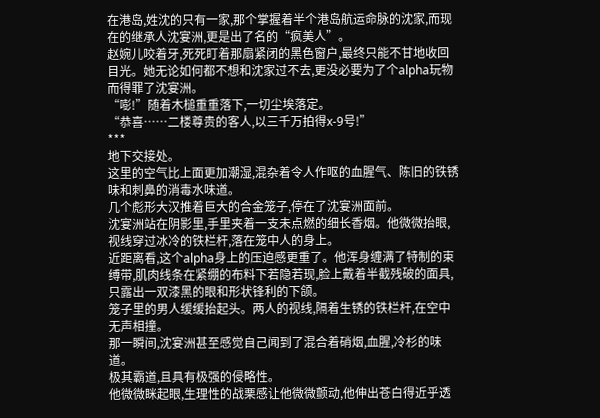在港岛,姓沈的只有一家,那个掌握着半个港岛航运命脉的沈家,而现在的继承人沈宴洲,更是出了名的“疯美人”。
赵婉儿咬着牙,死死盯着那扇紧闭的黑色窗户,最终只能不甘地收回目光。她无论如何都不想和沈家过不去,更没必要为了个alpha玩物而得罪了沈宴洲。
“嘭!”随着木槌重重落下,一切尘埃落定。
“恭喜……二楼尊贵的客人,以三千万拍得x-9号!”
***
地下交接处。
这里的空气比上面更加潮湿,混杂着令人作呕的血腥气、陈旧的铁锈味和刺鼻的消毒水味道。
几个彪形大汉推着巨大的合金笼子,停在了沈宴洲面前。
沈宴洲站在阴影里,手里夹着一支未点燃的细长香烟。他微微抬眼,视线穿过冰冷的铁栏杆,落在笼中人的身上。
近距离看,这个alpha身上的压迫感更重了。他浑身缠满了特制的束缚带,肌肉线条在紧绷的布料下若隐若现,脸上戴着半截残破的面具,只露出一双漆黑的眼和形状锋利的下颌。
笼子里的男人缓缓抬起头。两人的视线,隔着生锈的铁栏杆,在空中无声相撞。
那一瞬间,沈宴洲甚至感觉自己闻到了混合着硝烟,血腥,冷杉的味道。
极其霸道,且具有极强的侵略性。
他微微眯起眼,生理性的战栗感让他微微颤动,他伸出苍白得近乎透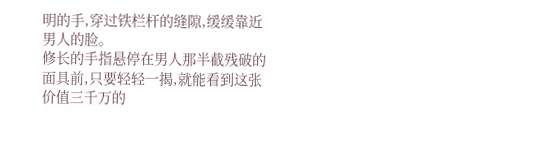明的手,穿过铁栏杆的缝隙,缓缓靠近男人的脸。
修长的手指悬停在男人那半截残破的面具前,只要轻轻一揭,就能看到这张价值三千万的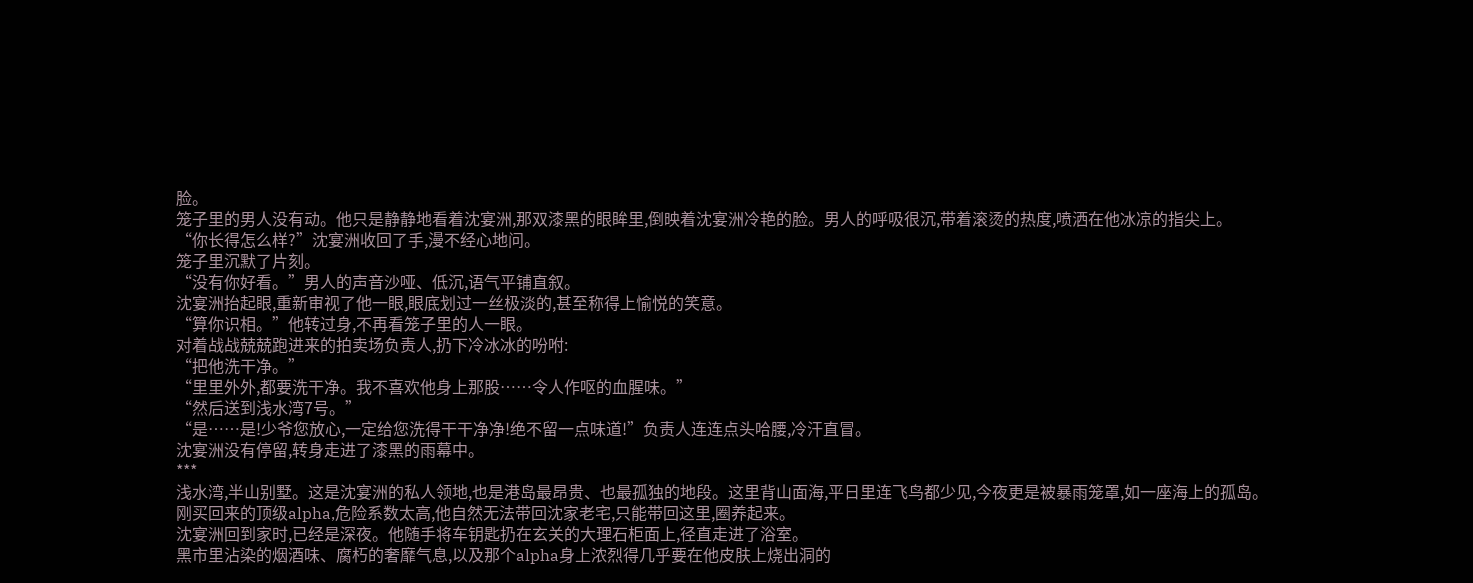脸。
笼子里的男人没有动。他只是静静地看着沈宴洲,那双漆黑的眼眸里,倒映着沈宴洲冷艳的脸。男人的呼吸很沉,带着滚烫的热度,喷洒在他冰凉的指尖上。
“你长得怎么样?”沈宴洲收回了手,漫不经心地问。
笼子里沉默了片刻。
“没有你好看。”男人的声音沙哑、低沉,语气平铺直叙。
沈宴洲抬起眼,重新审视了他一眼,眼底划过一丝极淡的,甚至称得上愉悦的笑意。
“算你识相。”他转过身,不再看笼子里的人一眼。
对着战战兢兢跑进来的拍卖场负责人,扔下冷冰冰的吩咐:
“把他洗干净。”
“里里外外,都要洗干净。我不喜欢他身上那股……令人作呕的血腥味。”
“然后送到浅水湾7号。”
“是……是!少爷您放心,一定给您洗得干干净净!绝不留一点味道!”负责人连连点头哈腰,冷汗直冒。
沈宴洲没有停留,转身走进了漆黑的雨幕中。
***
浅水湾,半山别墅。这是沈宴洲的私人领地,也是港岛最昂贵、也最孤独的地段。这里背山面海,平日里连飞鸟都少见,今夜更是被暴雨笼罩,如一座海上的孤岛。
刚买回来的顶级alpha,危险系数太高,他自然无法带回沈家老宅,只能带回这里,圈养起来。
沈宴洲回到家时,已经是深夜。他随手将车钥匙扔在玄关的大理石柜面上,径直走进了浴室。
黑市里沾染的烟酒味、腐朽的奢靡气息,以及那个alpha身上浓烈得几乎要在他皮肤上烧出洞的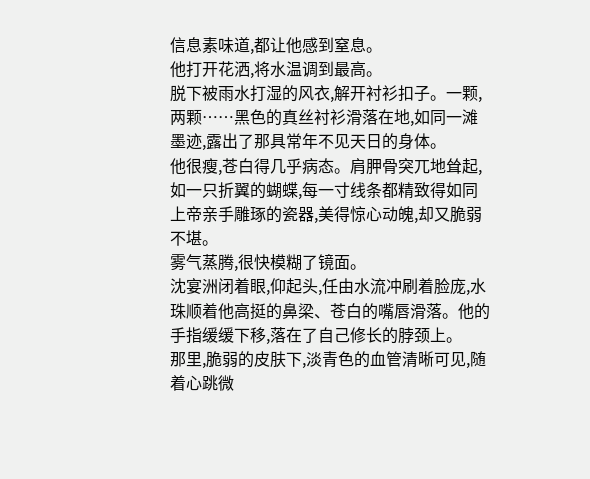信息素味道,都让他感到窒息。
他打开花洒,将水温调到最高。
脱下被雨水打湿的风衣,解开衬衫扣子。一颗,两颗……黑色的真丝衬衫滑落在地,如同一滩墨迹,露出了那具常年不见天日的身体。
他很瘦,苍白得几乎病态。肩胛骨突兀地耸起,如一只折翼的蝴蝶,每一寸线条都精致得如同上帝亲手雕琢的瓷器,美得惊心动魄,却又脆弱不堪。
雾气蒸腾,很快模糊了镜面。
沈宴洲闭着眼,仰起头,任由水流冲刷着脸庞,水珠顺着他高挺的鼻梁、苍白的嘴唇滑落。他的手指缓缓下移,落在了自己修长的脖颈上。
那里,脆弱的皮肤下,淡青色的血管清晰可见,随着心跳微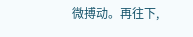微搏动。再往下,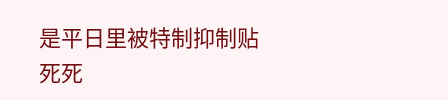是平日里被特制抑制贴死死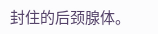封住的后颈腺体。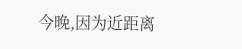今晚,因为近距离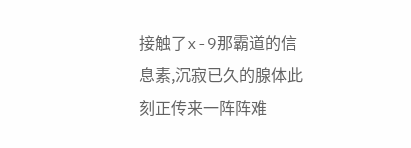接触了x-9那霸道的信息素,沉寂已久的腺体此刻正传来一阵阵难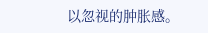以忽视的肿胀感。